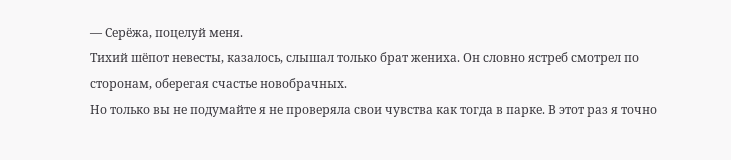— Серёжа, поцелуй меня.
Тихий шёпот невесты, казалось, слышал только брат жениха. Он словно ястреб смотрел по сторонам, оберегая счастье новобрачных.
Но только вы не подумайте я не проверяла свои чувства как тогда в парке. В этот раз я точно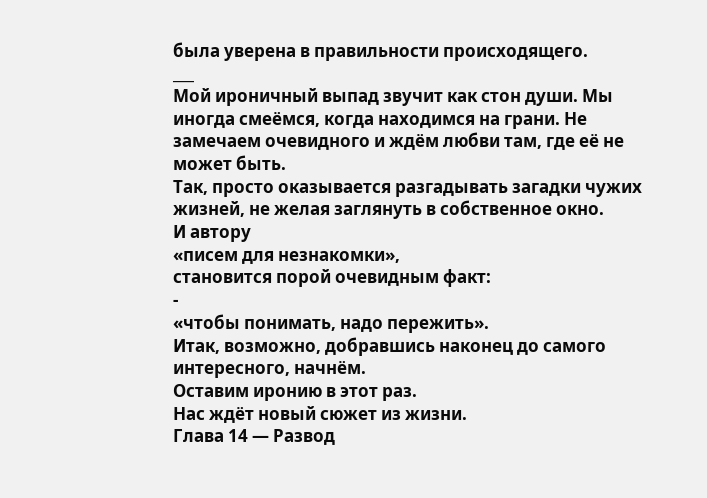была уверена в правильности происходящего.
___
Мой ироничный выпад звучит как стон души. Мы иногда смеёмся, когда находимся на грани. Не замечаем очевидного и ждём любви там, где её не может быть.
Так, просто оказывается разгадывать загадки чужих жизней, не желая заглянуть в собственное окно.
И автору
«писем для незнакомки»,
становится порой очевидным факт:
-
«чтобы понимать, надо пережить».
Итак, возможно, добравшись наконец до самого интересного, начнём.
Оставим иронию в этот раз.
Нас ждёт новый сюжет из жизни.
Глава 14 — Развод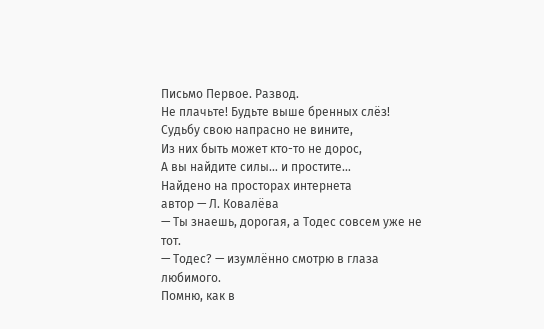Письмо Первое. Развод.
Не плачьте! Будьте выше бренных слёз!
Судьбу свою напрасно не вините,
Из них быть может кто-то не дорос,
А вы найдите силы… и простите…
Найдено на просторах интернета
автор — Л. Ковалёва
— Ты знаешь, дорогая, а Тодес совсем уже не тот.
— Тодес? — изумлённо смотрю в глаза любимого.
Помню, как в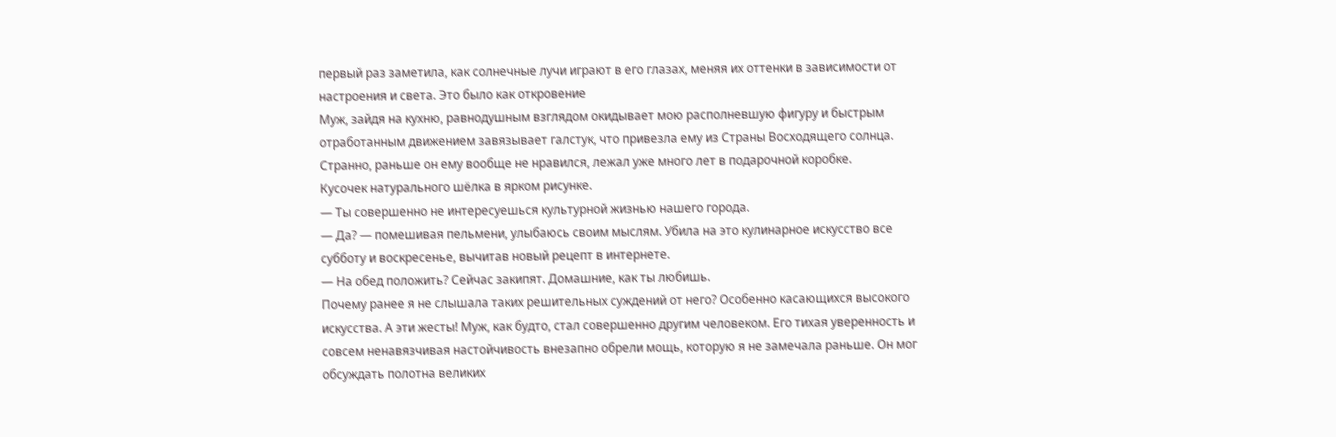первый раз заметила, как солнечные лучи играют в его глазах, меняя их оттенки в зависимости от настроения и света. Это было как откровение
Муж, зайдя на кухню, равнодушным взглядом окидывает мою располневшую фигуру и быстрым отработанным движением завязывает галстук, что привезла ему из Страны Восходящего солнца. Странно, раньше он ему вообще не нравился, лежал уже много лет в подарочной коробке.
Кусочек натурального шёлка в ярком рисунке.
— Ты совершенно не интересуешься культурной жизнью нашего города.
— Да? — помешивая пельмени, улыбаюсь своим мыслям. Убила на это кулинарное искусство все субботу и воскресенье, вычитав новый рецепт в интернете.
— На обед положить? Сейчас закипят. Домашние, как ты любишь.
Почему ранее я не слышала таких решительных суждений от него? Особенно касающихся высокого искусства. А эти жесты! Муж, как будто, стал совершенно другим человеком. Его тихая уверенность и совсем ненавязчивая настойчивость внезапно обрели мощь, которую я не замечала раньше. Он мог обсуждать полотна великих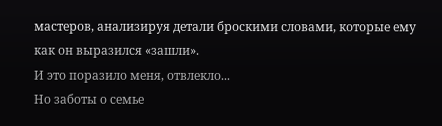мастеров, анализируя детали броскими словами, которые ему как он выразился «зашли».
И это поразило меня, отвлекло...
Но заботы о семье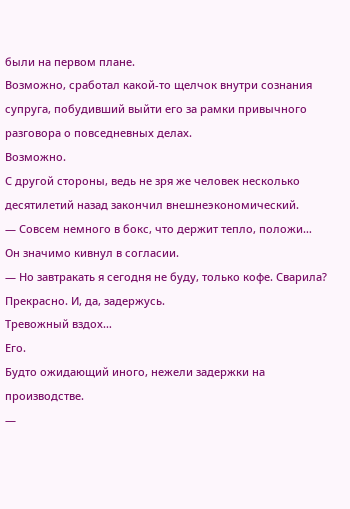были на первом плане.
Возможно, сработал какой-то щелчок внутри сознания супруга, побудивший выйти его за рамки привычного разговора о повседневных делах.
Возможно.
С другой стороны, ведь не зря же человек несколько десятилетий назад закончил внешнеэкономический.
— Совсем немного в бокс, что держит тепло, положи…
Он значимо кивнул в согласии.
— Но завтракать я сегодня не буду, только кофе. Сварила? Прекрасно. И, да, задержусь.
Тревожный вздох…
Его.
Будто ожидающий иного, нежели задержки на производстве.
—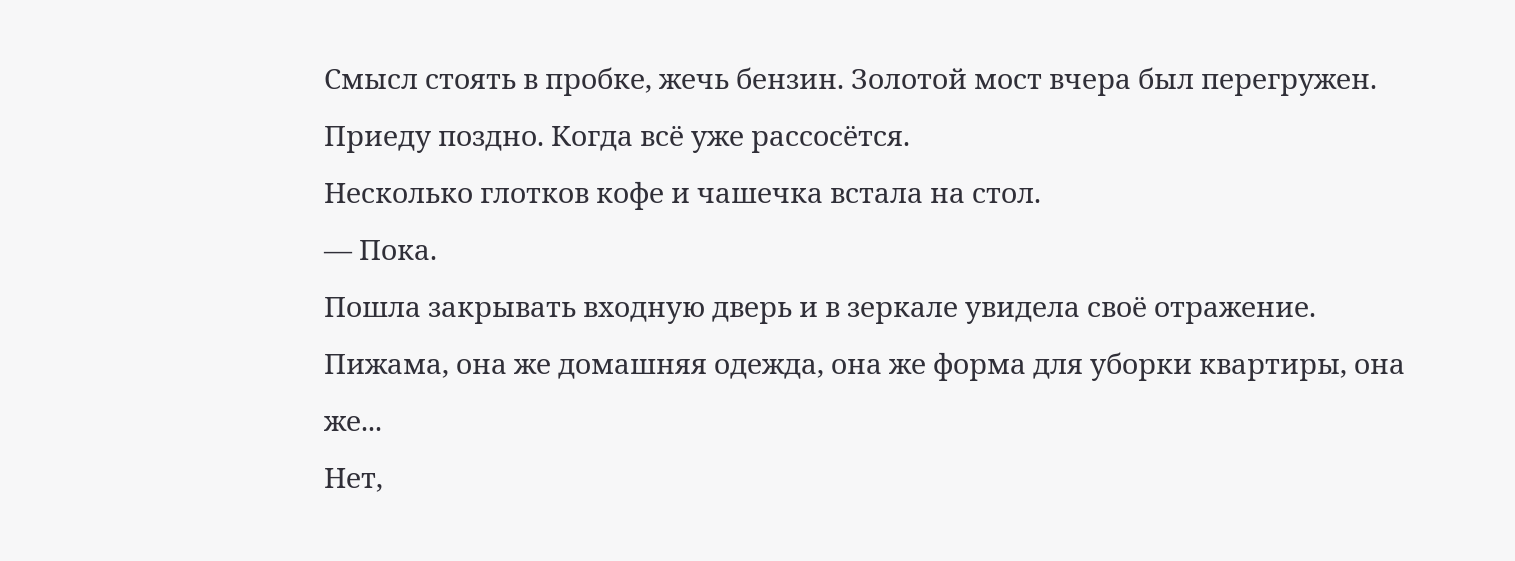Смысл стоять в пробке, жечь бензин. Золотой мост вчера был перегружен. Приеду поздно. Когда всё уже рассосётся.
Несколько глотков кофе и чашечка встала на стол.
— Пока.
Пошла закрывать входную дверь и в зеркале увидела своё отражение.
Пижама, она же домашняя одежда, она же форма для уборки квартиры, она же...
Нет,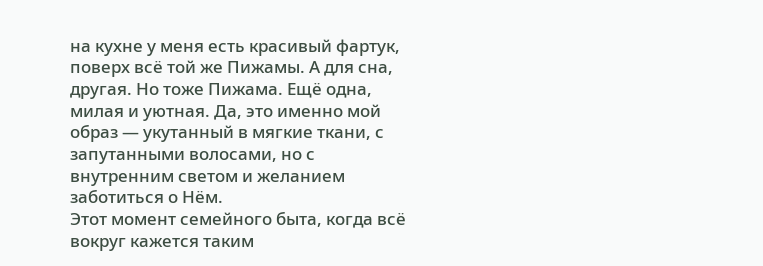на кухне у меня есть красивый фартук, поверх всё той же Пижамы. А для сна, другая. Но тоже Пижама. Ещё одна, милая и уютная. Да, это именно мой образ — укутанный в мягкие ткани, с запутанными волосами, но с внутренним светом и желанием заботиться о Нём.
Этот момент семейного быта, когда всё вокруг кажется таким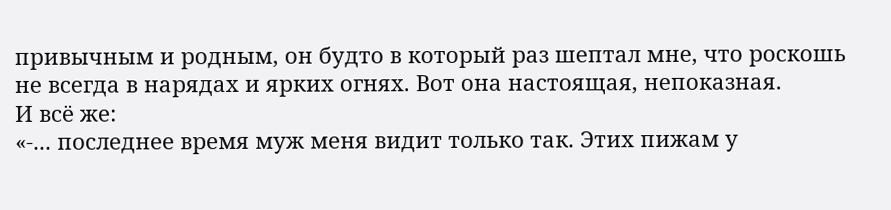привычным и родным, он будто в который раз шептал мне, что роскошь не всегда в нарядах и ярких огнях. Вот она настоящая, непоказная.
И всё же:
«-... последнее время муж меня видит только так. Этих пижам у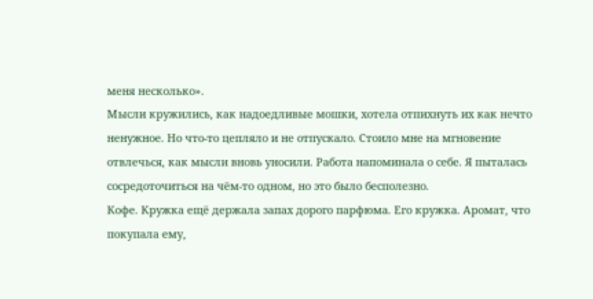меня несколько».
Мысли кружились, как надоедливые мошки, хотела отпихнуть их как нечто ненужное. Но что-то цепляло и не отпускало. Стоило мне на мгновение отвлечься, как мысли вновь уносили. Работа напоминала о себе. Я пыталась сосредоточиться на чём-то одном, но это было бесполезно.
Кофе. Кружка ещё держала запах дорого парфюма. Его кружка. Аромат, что покупала ему,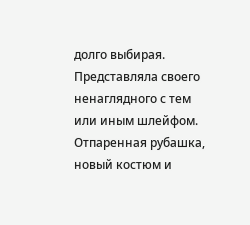долго выбирая. Представляла своего ненаглядного с тем или иным шлейфом. Отпаренная рубашка, новый костюм и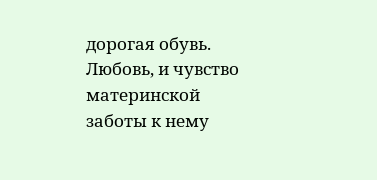дорогая обувь.
Любовь, и чувство материнской заботы к нему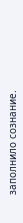заполнило сознание.